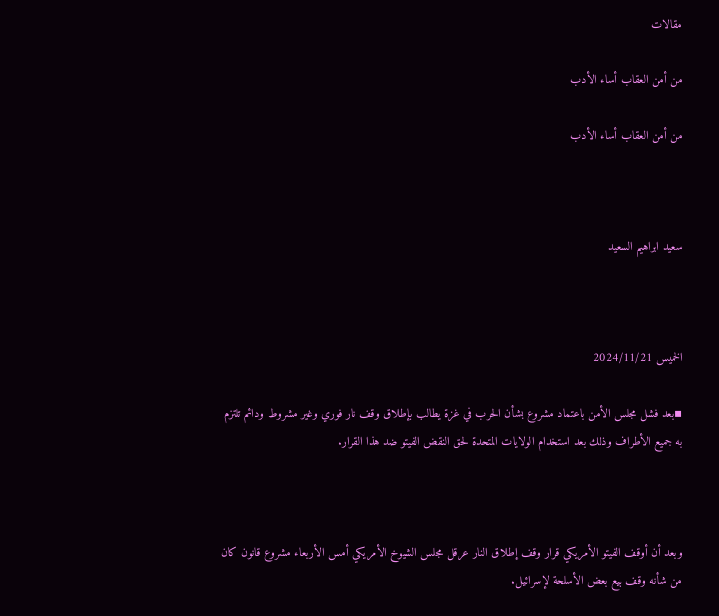مقالات

من أمن العقاب أساء الأدب

من أمن العقاب أساء الأدب



سعيد ابراهيم السعيد



الخميس 2024/11/21

▪بعد فشل مجلس الأمن باعتماد مشروع بشأن الحرب في غزة يطالب بإطلاق وقف نار فوري وغير مشروط ودائم تلتزم به جميع الأطراف وذلك بعد استخدام الولايات المتحدة لحق النقض الفيتو ضد هذا القرار.



وبعد أن أوقف الفيتو الأمريكي قرار وقف إطلاق النار عرقل مجلس الشيوخ الأمريكي أمس الأربعاء مشروع قانون كان من شأنه وقف بيع بعض الأسلحة لإسرائيل.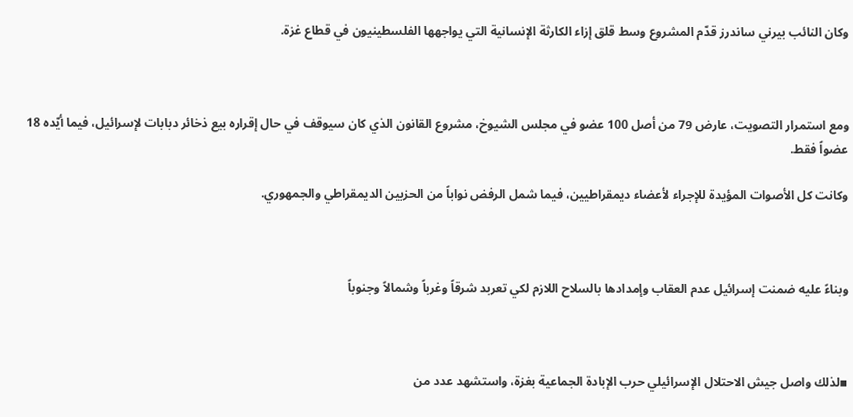وكان النائب بيرني ساندرز قدّم المشروع وسط قلق إزاء الكارثة الإنسانية التي يواجهها الفلسطينيون في قطاع غزة.



ومع استمرار التصويت، عارض 79 من أصل 100 عضو في مجلس الشيوخ، مشروع القانون الذي كان سيوقف في حال إقراره بيع ذخائر دبابات لإسرائيل، فيما أيّده 18 عضواً فقط.

وكانت كل الأصوات المؤيدة للإجراء لأعضاء ديمقراطيين، فيما شمل الرفض نواباً من الحزبين الديمقراطي والجمهوري.



وبناءً عليه ضمنت إسرائيل عدم العقاب وإمدادها بالسلاح اللازم لكي تعربد شرقاً وغرباً وشمالاً وجنوباً



▪لذلك واصل جيش الاحتلال الإسرائيلي حرب الإبادة الجماعية بغزة، واستشهد عدد من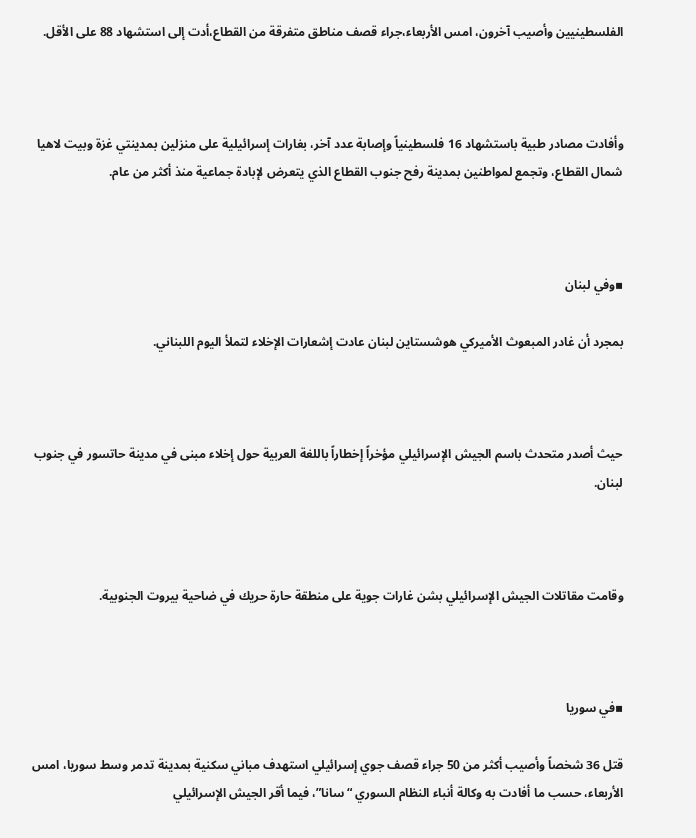الفلسطينيين وأصيب آخرون، امس الأربعاء،جراء قصف مناطق متفرقة من القطاع،أدت إلى استشهاد 88 على الأقل.



وأفادت مصادر طبية باستشهاد 16 فلسطينياً وإصابة عدد آخر، بغارات إسرائيلية على منزلين بمدينتي غزة وبيت لاهيا شمال القطاع، وتجمع لمواطنين بمدينة رفح جنوب القطاع الذي يتعرض لإبادة جماعية منذ أكثر من عام.



▪وفي لبنان

بمجرد أن غادر المبعوث الأميركي هوشستاين لبنان عادت إشعارات الإخلاء لتملأ اليوم اللبناني.



حيث أصدر متحدث باسم الجيش الإسرائيلي مؤخراً إخطاراً باللغة العربية حول إخلاء مبنى في مدينة حاتسور في جنوب لبنان.



وقامت مقاتلات الجيش الإسرائيلي بشن غارات جوية على منطقة حارة حريك في ضاحية بيروت الجنوبية.



▪في سوريا

قتل 36 شخصاً وأصيب أكثر من 50 جراء قصف جوي إسرائيلي استهدف مباني سكنية بمدينة تدمر وسط سوريا، امس الأربعاء، حسب ما أفادت به وكالة أنباء النظام السوري “سانا”، فيما أقر الجيش الإسرائيلي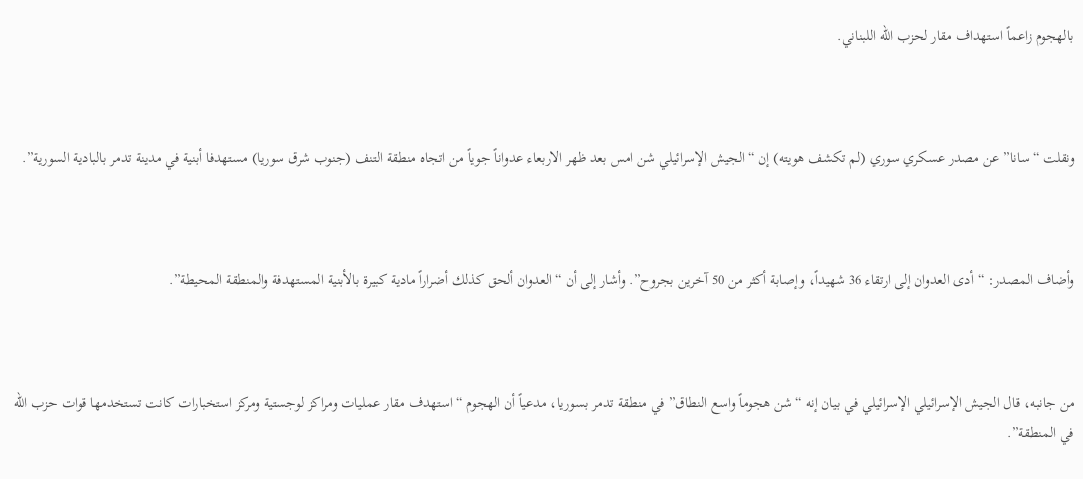بالهجوم زاعماً استهداف مقار لحزب الله اللبناني.



ونقلت “سانا” عن مصدر عسكري سوري (لم تكشف هويته) إن “الجيش الإسرائيلي شن امس بعد ظهر الاربعاء عدواناً جوياً من اتجاه منطقة التنف (جنوب شرق سوريا) مستهدفا أبنية في مدينة تدمر بالبادية السورية”.



وأضاف المصدر: “أدى العدوان إلى ارتقاء 36 شهيداً، وإصابة أكثر من 50 آخرين بجروح”. وأشار إلى أن “العدوان ألحق كذلك أضراراً مادية كبيرة بالأبنية المستهدفة والمنطقة المحيطة”.



من جانبه، قال الجيش الإسرائيلي الإسرائيلي في بيان إنه “شن هجوماً واسع النطاق” في منطقة تدمر بسوريا، مدعياً أن الهجوم “استهدف مقار عمليات ومراكز لوجستية ومركز استخبارات كانت تستخدمها قوات حزب الله في المنطقة”.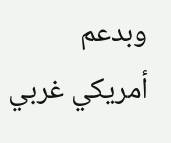وبدعم أمريكي غربي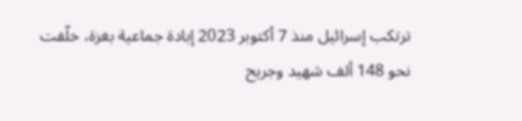ترتكب إسرائيل منذ 7 أكتوبر 2023 إبادة جماعية بغزة، خلّفت نحو 148 ألف شهيد وجريح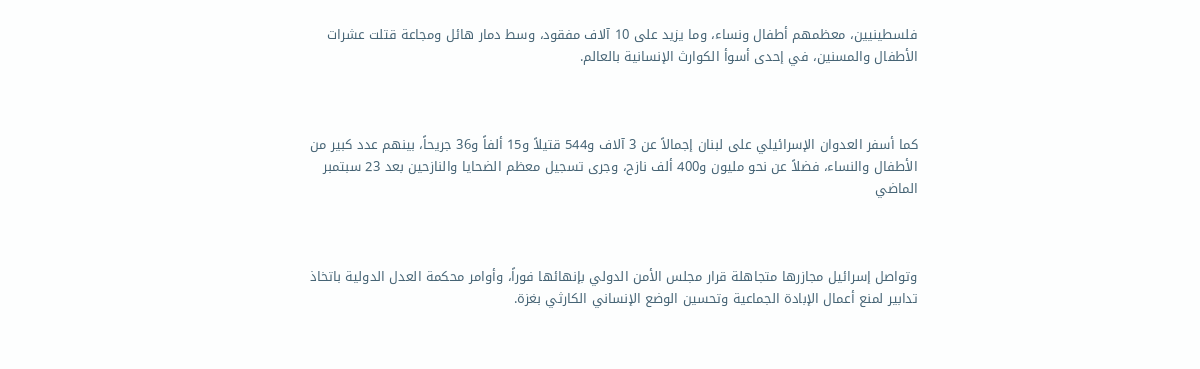فلسطينيين، معظمهم أطفال ونساء، وما يزيد على 10 آلاف مفقود، وسط دمار هائل ومجاعة قتلت عشرات الأطفال والمسنين، في إحدى أسوأ الكوارث الإنسانية بالعالم.



كما أسفر العدوان الإسرائيلي على لبنان إجمالاً عن 3 آلاف و544 قتيلاً و15 ألفاً و36 جريحاً، بينهم عدد كبير من الأطفال والنساء، فضلاً عن نحو مليون و400 ألف نازح، وجرى تسجيل معظم الضحايا والنازحين بعد 23 سبتمبر الماضي



وتواصل إسرائيل مجازرها متجاهلة قرار مجلس الأمن الدولي بإنهائها فوراً، وأوامر محكمة العدل الدولية باتخاذ تدابير لمنع أعمال الإبادة الجماعية وتحسين الوضع الإنساني الكارثي بغزة.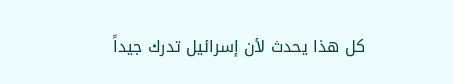كل هذا يحدث لأن إسرائيل تدرك جيداً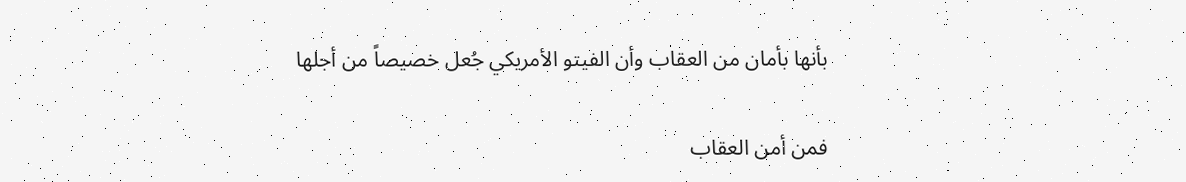بأنها بأمان من العقاب وأن الفيتو الأمريكي جُعل خصيصاً من أجلها

فمن أمن العقاب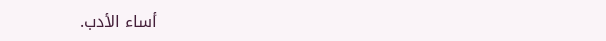أساء الأدب.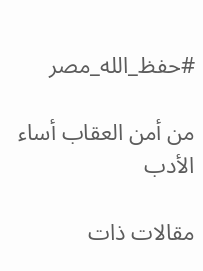#حفظ_الله_مصر

من أمن العقاب أساء الأدب

مقالات ذات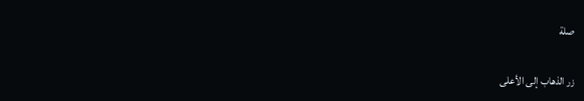صلة

زر الذهاب إلى الأعلى